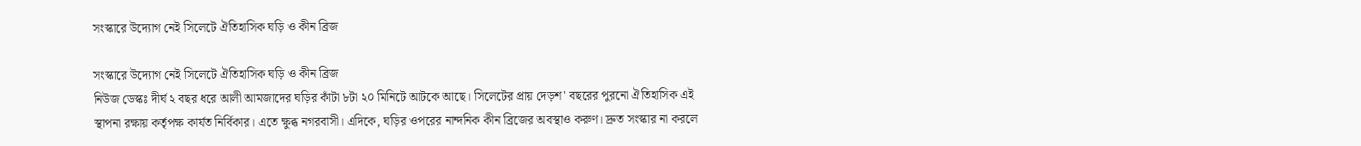সংস্কারে উদ্যোগ নেই সিলেটে ঐতিহাসিক ঘড়ি ও কীন ব্রিজ

সংস্কারে উদ্যোগ নেই সিলেটে ঐতিহাসিক ঘড়ি ও কীন ব্রিজ
নিউজ ডেস্কঃ দীর্ঘ ২ বছর ধরে আলী আমজাদের ঘড়ির কাঁটা ৮টা ২০ মিনিটে আটকে আছে। সিলেটের প্রায় দেড়শ' বছরের পুরনো ঐতিহাসিক এই স্থাপনা রক্ষায় কর্তৃপক্ষ কার্যত নির্বিকার। এতে ক্ষুব্ধ নগরবাসী। এদিকে, ঘড়ির ওপরের নান্দনিক কীন ব্রিজের অবস্থাও করুণ। দ্রুত সংস্কার না করলে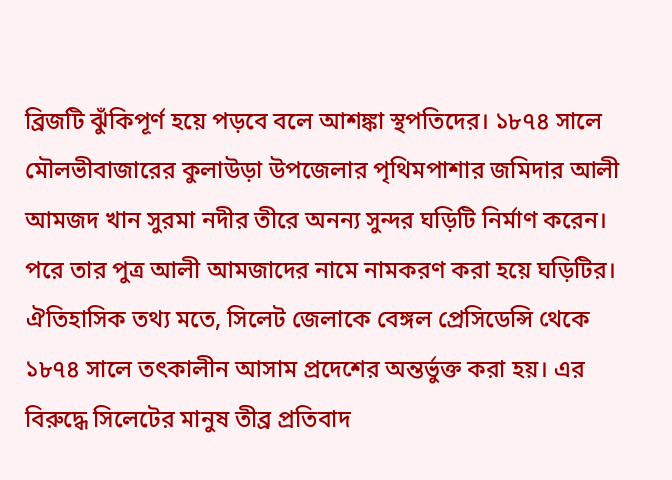ব্রিজটি ঝুঁকিপূর্ণ হয়ে পড়বে বলে আশঙ্কা স্থপতিদের। ১৮৭৪ সালে মৌলভীবাজারের কুলাউড়া উপজেলার পৃথিমপাশার জমিদার আলী আমজদ খান সুরমা নদীর তীরে অনন্য সুন্দর ঘড়িটি নির্মাণ করেন। পরে তার পুত্র আলী আমজাদের নামে নামকরণ করা হয়ে ঘড়িটির। ঐতিহাসিক তথ্য মতে, সিলেট জেলাকে বেঙ্গল প্রেসিডেন্সি থেকে ১৮৭৪ সালে তৎকালীন আসাম প্রদেশের অন্তর্ভুক্ত করা হয়। এর বিরুদ্ধে সিলেটের মানুষ তীব্র প্রতিবাদ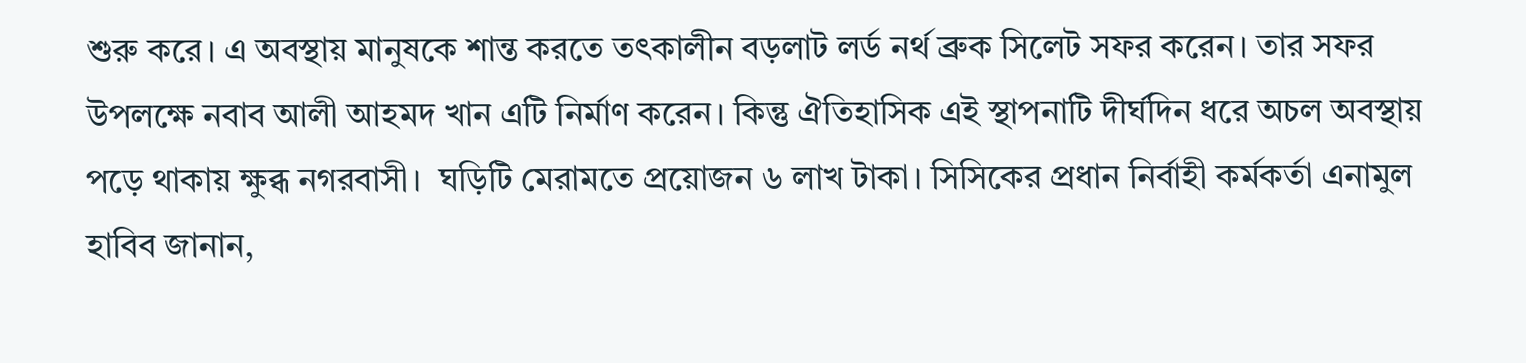শুরু করে। এ অবস্থায় মানুষকে শান্ত করতে তৎকালীন বড়লাট লর্ড নর্থ ব্রুক সিলেট সফর করেন। তার সফর উপলক্ষে নবাব আলী আহমদ খান এটি নির্মাণ করেন। কিন্তু ঐতিহাসিক এই স্থাপনাটি দীর্ঘদিন ধরে অচল অবস্থায় পড়ে থাকায় ক্ষুব্ধ নগরবাসী।  ঘড়িটি মেরামতে প্রয়োজন ৬ লাখ টাকা। সিসিকের প্রধান নির্বাহী কর্মকর্তা এনামুল হাবিব জানান,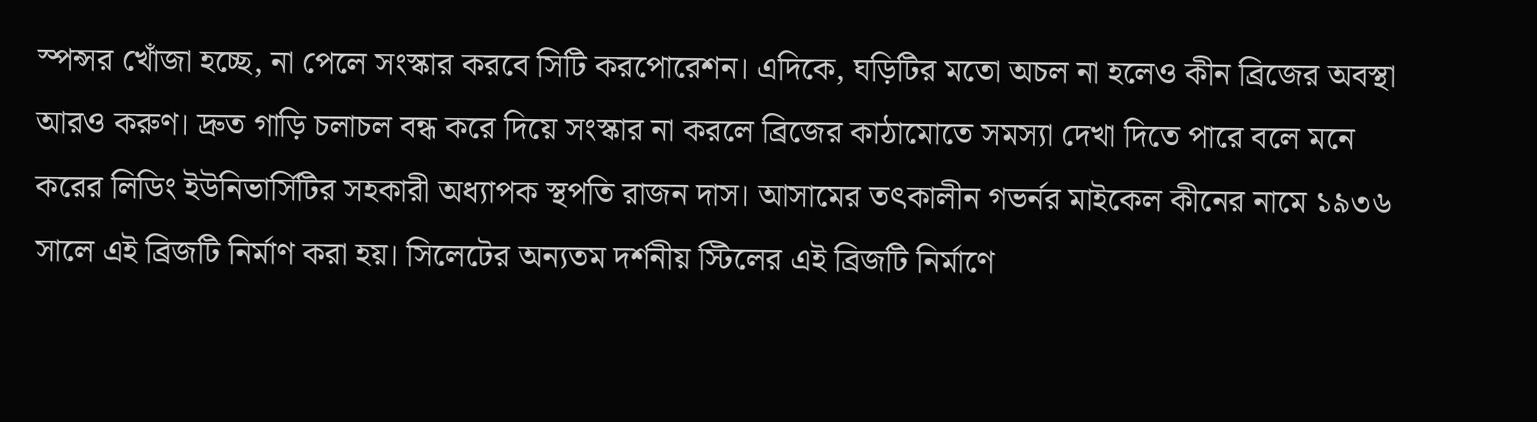স্পন্সর খোঁজা হচ্ছে, না পেলে সংস্কার করবে সিটি করপোরেশন। এদিকে, ঘড়িটির মতো অচল না হলেও কীন ব্রিজের অবস্থা আরও করুণ। দ্রুত গাড়ি চলাচল বন্ধ করে দিয়ে সংস্কার না করলে ব্রিজের কাঠামোতে সমস্যা দেখা দিতে পারে বলে মনে করের লিডিং ইউনিভার্সিটির সহকারী অধ্যাপক স্থপতি রাজন দাস। আসামের তৎকালীন গভর্নর মাইকেল কীনের নামে ১৯৩৬ সালে এই ব্রিজটি নির্মাণ করা হয়। সিলেটের অন্যতম দর্শনীয় স্টিলের এই ব্রিজটি নির্মাণে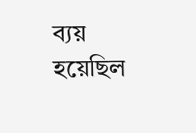ব্যয় হয়েছিল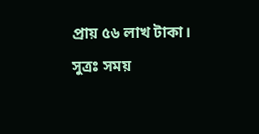প্রায় ৫৬ লাখ টাকা। সুত্রঃ সময়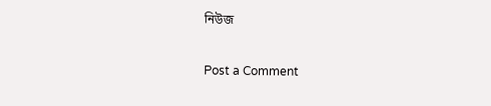নিউজ

Post a Comment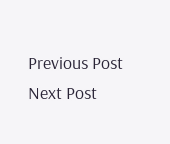Previous Post Next Post